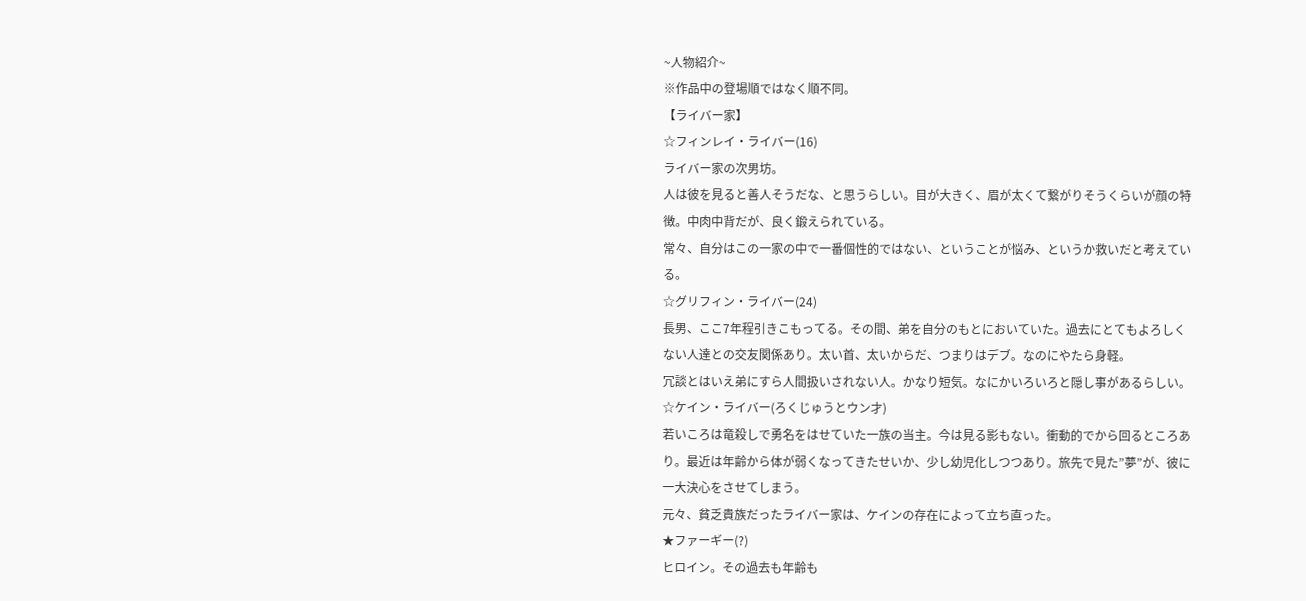~人物紹介~
※作品中の登場順ではなく順不同。
【ライバー家】
☆フィンレイ・ライバー(16)
ライバー家の次男坊。
人は彼を見ると善人そうだな、と思うらしい。目が大きく、眉が太くて繋がりそうくらいが顔の特徴。中肉中背だが、良く鍛えられている。
常々、自分はこの一家の中で一番個性的ではない、ということが悩み、というか救いだと考えている。
☆グリフィン・ライバー(24)
長男、ここ7年程引きこもってる。その間、弟を自分のもとにおいていた。過去にとてもよろしくない人達との交友関係あり。太い首、太いからだ、つまりはデブ。なのにやたら身軽。
冗談とはいえ弟にすら人間扱いされない人。かなり短気。なにかいろいろと隠し事があるらしい。
☆ケイン・ライバー(ろくじゅうとウン才)
若いころは竜殺しで勇名をはせていた一族の当主。今は見る影もない。衝動的でから回るところあり。最近は年齢から体が弱くなってきたせいか、少し幼児化しつつあり。旅先で見た”夢”が、彼に一大決心をさせてしまう。
元々、貧乏貴族だったライバー家は、ケインの存在によって立ち直った。
★ファーギー(?)
ヒロイン。その過去も年齢も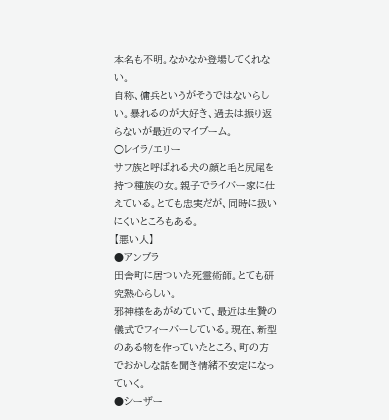本名も不明。なかなか登場してくれない。
自称、傭兵というがそうではないらしい。暴れるのが大好き、過去は振り返らないが最近のマイブーム。
○レイラ/エリー
サフ族と呼ばれる犬の顔と毛と尻尾を持つ種族の女。親子でライバー家に仕えている。とても忠実だが、同時に扱いにくいところもある。
【悪い人】
●アンブラ
田舎町に居ついた死霊術師。とても研究熱心らしい。
邪神様をあがめていて、最近は生贄の儀式でフィーバーしている。現在、新型のある物を作っていたところ、町の方でおかしな話を聞き情緒不安定になっていく。
●シーザー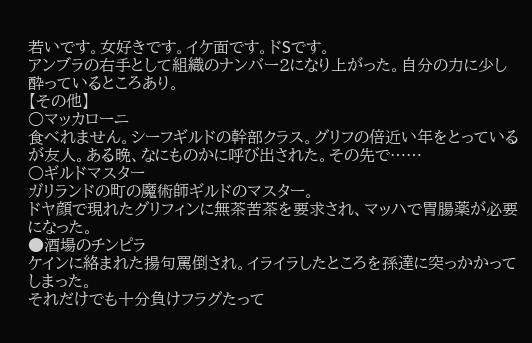若いです。女好きです。イケ面です。ドSです。
アンブラの右手として組織のナンバー2になり上がった。自分の力に少し酔っているところあり。
【その他】
○マッカローニ
食べれません。シーフギルドの幹部クラス。グリフの倍近い年をとっているが友人。ある晩、なにものかに呼び出された。その先で……
○ギルドマスター
ガリランドの町の魔術師ギルドのマスター。
ドヤ顔で現れたグリフィンに無茶苦茶を要求され、マッハで胃腸薬が必要になった。
●酒場のチンピラ
ケインに絡まれた揚句罵倒され。イライラしたところを孫達に突っかかってしまった。
それだけでも十分負けフラグたって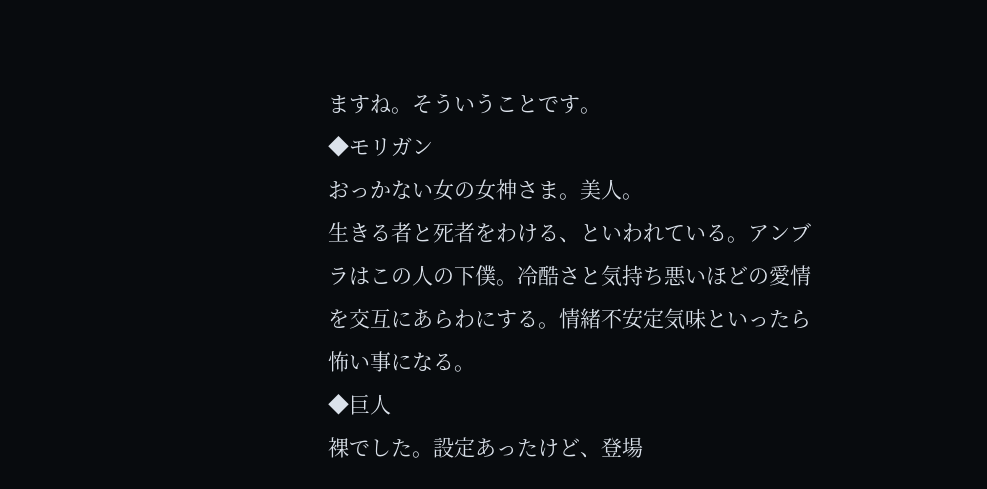ますね。そういうことです。
◆モリガン
おっかない女の女神さま。美人。
生きる者と死者をわける、といわれている。アンブラはこの人の下僕。冷酷さと気持ち悪いほどの愛情を交互にあらわにする。情緒不安定気味といったら怖い事になる。
◆巨人
裸でした。設定あったけど、登場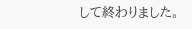して終わりました。